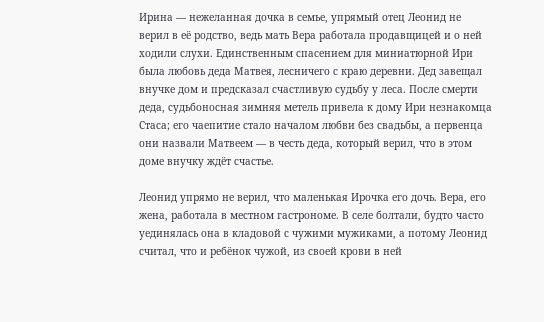Ирина — нежеланная дочка в семье, упрямый отец Леонид не верил в её родство, ведь мать Вера работала продавщицей и о ней ходили слухи. Единственным спасением для миниатюрной Ири была любовь деда Матвея, лесничего с краю деревни. Дед завещал внучке дом и предсказал счастливую судьбу у леса. После смерти деда, судьбоносная зимняя метель привела к дому Ири незнакомца Стаса; его чаепитие стало началом любви без свадьбы, а первенца они назвали Матвеем — в честь деда, который верил, что в этом доме внучку ждёт счастье.

Леонид упрямо не верил, что маленькая Ирочка его дочь. Вера, его жена, работала в местном гастрономе. В селе болтали, будто часто уединялась она в кладовой с чужими мужиками, а потому Леонид считал, что и ребёнок чужой, из своей крови в ней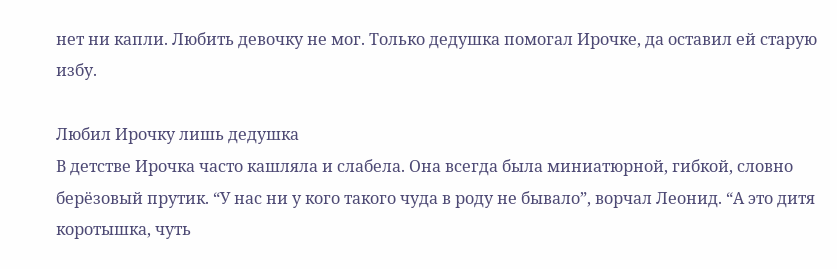нет ни капли. Любить девочку не мог. Только дедушка помогал Ирочке, да оставил ей старую избу.

Любил Ирочку лишь дедушка
В детстве Ирочка часто кашляла и слабела. Она всегда была миниатюрной, гибкой, словно берёзовый прутик. “У нас ни у кого такого чуда в роду не бывало”, ворчал Леонид. “А это дитя коротышка, чуть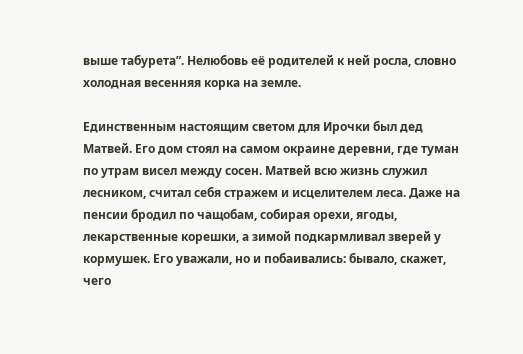выше табурета”. Нелюбовь её родителей к ней росла, словно холодная весенняя корка на земле.

Единственным настоящим светом для Ирочки был дед Матвей. Его дом стоял на самом окраине деревни, где туман по утрам висел между сосен. Матвей всю жизнь служил лесником, считал себя стражем и исцелителем леса. Даже на пенсии бродил по чащобам, собирая орехи, ягоды, лекарственные корешки, а зимой подкармливал зверей у кормушек. Его уважали, но и побаивались: бывало, скажет, чего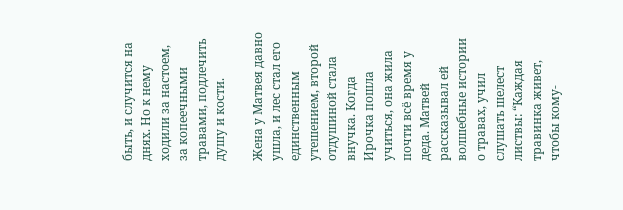быть, и случится на днях. Но к нему ходили за настоем, за копеечными травами, подлечить душу и кости.

Жена у Матвея давно ушла, и лес стал его единственным утешением, второй отдушиной стала внучка. Когда Ирочка пошла учиться, она жила почти всё время у деда. Матвей рассказывал ей волшебные истории о травах, учил слушать шелест листвы: “Каждая травинка живет, чтобы кому-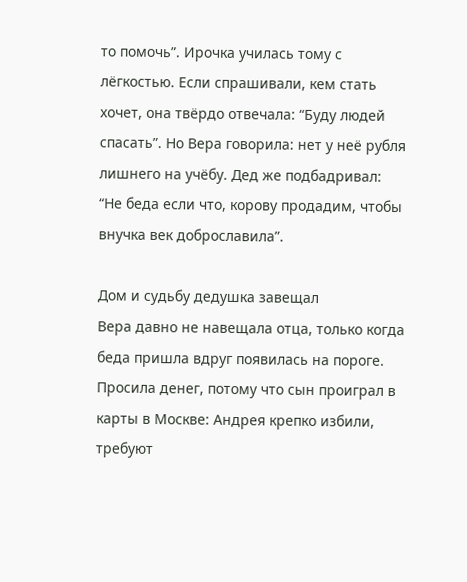то помочь”. Ирочка училась тому с лёгкостью. Если спрашивали, кем стать хочет, она твёрдо отвечала: “Буду людей спасать”. Но Вера говорила: нет у неё рубля лишнего на учёбу. Дед же подбадривал: “Не беда если что, корову продадим, чтобы внучка век доброславила”.

Дом и судьбу дедушка завещал
Вера давно не навещала отца, только когда беда пришла вдруг появилась на пороге. Просила денег, потому что сын проиграл в карты в Москве: Андрея крепко избили, требуют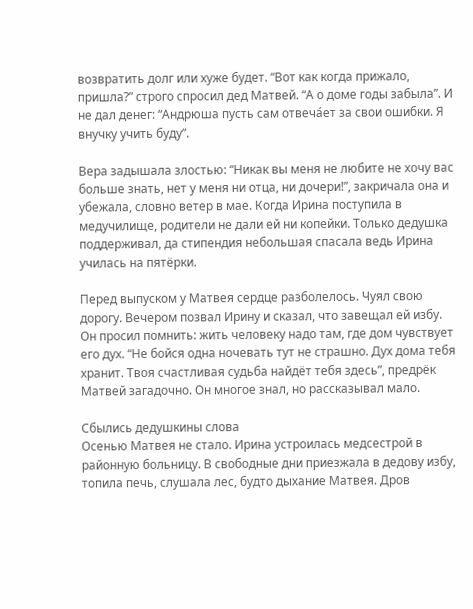возвратить долг или хуже будет. “Вот как когда прижало, пришла?” строго спросил дед Матвей. “А о доме годы забыла”. И не дал денег: “Андрюша пусть сам отвеча́ет за свои ошибки. Я внучку учить буду”.

Вера задышала злостью: “Никак вы меня не любите не хочу вас больше знать, нет у меня ни отца, ни дочери!”, закричала она и убежала, словно ветер в мае. Когда Ирина поступила в медучилище, родители не дали ей ни копейки. Только дедушка поддерживал, да стипендия небольшая спасала ведь Ирина училась на пятёрки.

Перед выпуском у Матвея сердце разболелось. Чуял свою дорогу. Вечером позвал Ирину и сказал, что завещал ей избу. Он просил помнить: жить человеку надо там, где дом чувствует его дух. “Не бойся одна ночевать тут не страшно. Дух дома тебя хранит. Твоя счастливая судьба найдёт тебя здесь”, предрёк Матвей загадочно. Он многое знал, но рассказывал мало.

Сбылись дедушкины слова
Осенью Матвея не стало. Ирина устроилась медсестрой в районную больницу. В свободные дни приезжала в дедову избу, топила печь, слушала лес, будто дыхание Матвея. Дров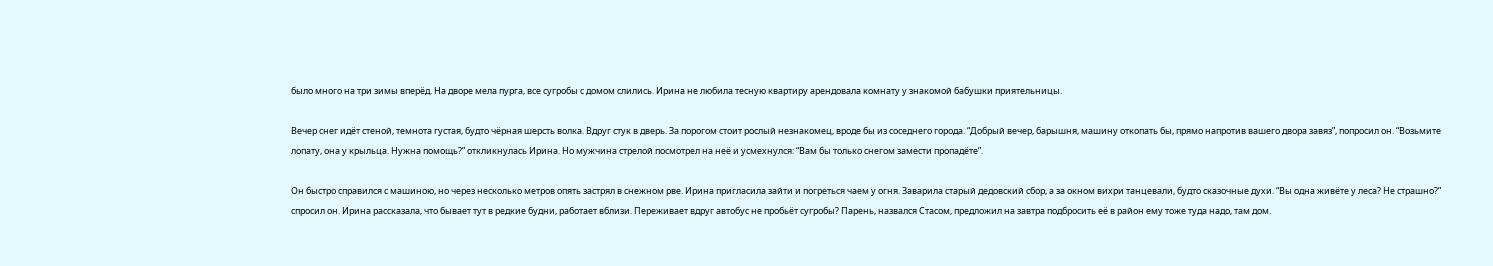было много на три зимы вперёд. На дворе мела пурга, все сугробы с домом слились. Ирина не любила тесную квартиру арендовала комнату у знакомой бабушки приятельницы.

Вечер снег идёт стеной, темнота густая, будто чёрная шерсть волка. Вдруг стук в дверь. За порогом стоит рослый незнакомец, вроде бы из соседнего города. “Добрый вечер, барышня, машину откопать бы, прямо напротив вашего двора завяз”, попросил он. “Возьмите лопату, она у крыльца. Нужна помощь?” откликнулась Ирина. Но мужчина стрелой посмотрел на неё и усмехнулся: “Вам бы только снегом замести пропадёте”.

Он быстро справился с машиною, но через несколько метров опять застрял в снежном рве. Ирина пригласила зайти и погреться чаем у огня. Заварила старый дедовский сбор, а за окном вихри танцевали, будто сказочные духи. “Вы одна живёте у леса? Не страшно?” спросил он. Ирина рассказала, что бывает тут в редкие будни, работает вблизи. Переживает вдруг автобус не пробьёт сугробы? Парень, назвался Стасом, предложил на завтра подбросить её в район ему тоже туда надо, там дом.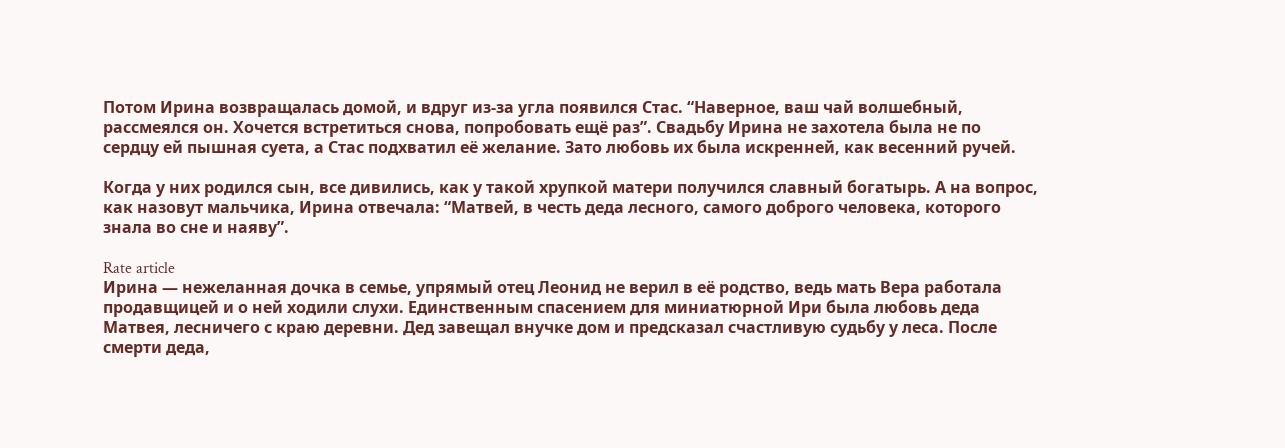Потом Ирина возвращалась домой, и вдруг из-за угла появился Стас. “Наверное, ваш чай волшебный, рассмеялся он. Хочется встретиться снова, попробовать ещё раз”. Свадьбу Ирина не захотела была не по сердцу ей пышная суета, а Стас подхватил её желание. Зато любовь их была искренней, как весенний ручей.

Когда у них родился сын, все дивились, как у такой хрупкой матери получился славный богатырь. А на вопрос, как назовут мальчика, Ирина отвечала: “Матвей, в честь деда лесного, самого доброго человека, которого знала во сне и наяву”.

Rate article
Ирина — нежеланная дочка в семье, упрямый отец Леонид не верил в её родство, ведь мать Вера работала продавщицей и о ней ходили слухи. Единственным спасением для миниатюрной Ири была любовь деда Матвея, лесничего с краю деревни. Дед завещал внучке дом и предсказал счастливую судьбу у леса. После смерти деда,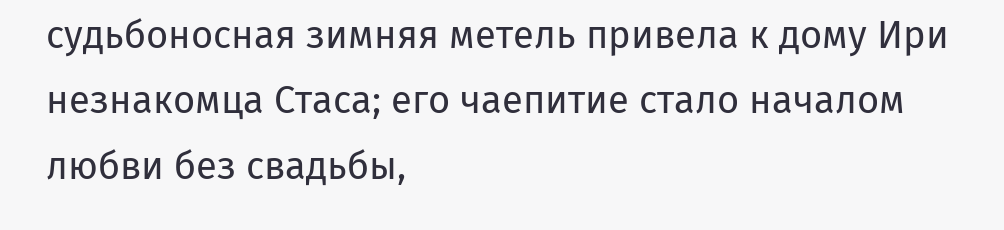судьбоносная зимняя метель привела к дому Ири незнакомца Стаса; его чаепитие стало началом любви без свадьбы,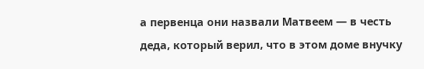а первенца они назвали Матвеем — в честь деда, который верил, что в этом доме внучку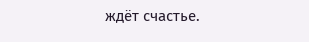ждёт счастье.